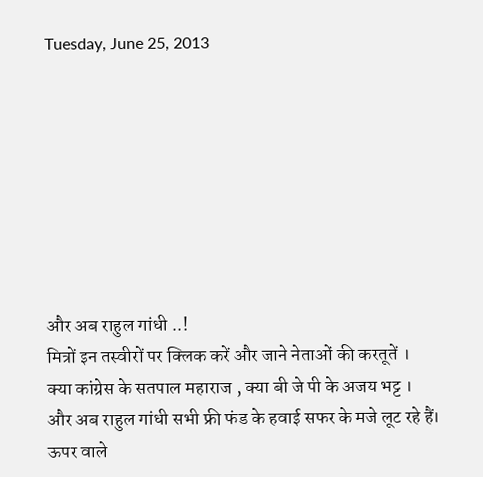Tuesday, June 25, 2013








और अब राहुल गांधी ..!
मित्रों इन तस्वीरों पर क्लिक करें और जाने नेताओं की करतूतें ।
क्या कांग्रेस के सतपाल महाराज , क्या बी जे पी के अजय भट्ट ।
और अब राहुल गांधी सभी फ्री फंड के हवाई सफर के मजे लूट रहे हैं।
ऊपर वाले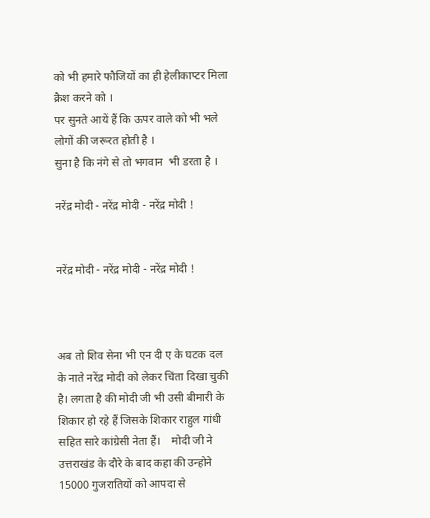को भी हमारे फौजियों का ही हेलीकाप्टर मिला क्रैश करने को ।
पर सुनते आयें हैं कि ऊपर वाले को भी भले लोगों की जरूरत होती है ।
सुना है कि नंगे से तो भगवान  भी डरता है ।

नरेंद्र मोदी - नरेंद्र मोदी - नरेंद्र मोदी !


नरेंद्र मोदी - नरेंद्र मोदी - नरेंद्र मोदी !



अब तो शिव सेना भी एन दी ए के घटक दल के नाते नरेंद्र मोदी को लेकर चिंता दिखा चुकी है। लगता है की मोदी जी भी उसी बीमारी के शिकार हो रहे हैं जिसके शिकार राहुल गांधी सहित सारे कांग्रेसी नेता हैं।    मोदी जी ने उत्तराखंड के दौरे के बाद कहा की उन्होने 15000 गुजरातियों को आपदा से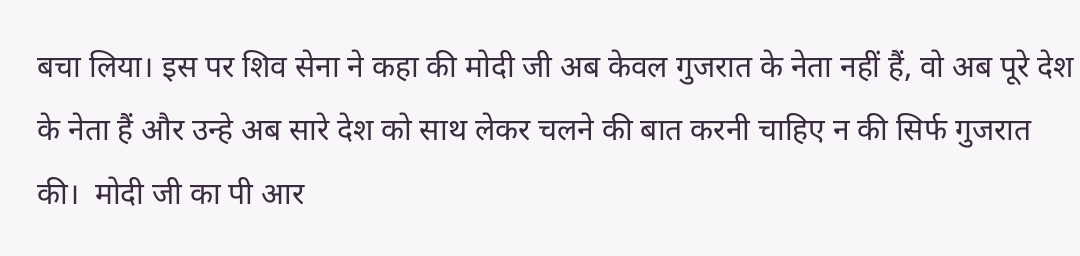बचा लिया। इस पर शिव सेना ने कहा की मोदी जी अब केवल गुजरात के नेता नहीं हैं, वो अब पूरे देश के नेता हैं और उन्हे अब सारे देश को साथ लेकर चलने की बात करनी चाहिए न की सिर्फ गुजरात की।  मोदी जी का पी आर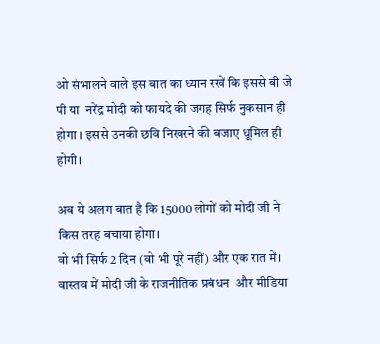ओ संभालने वाले इस बात का ध्यान रखें कि इससे बी जे पी या  नरेंद्र मोदी को फायदे की जगह सिर्फ नुकसान ही होगा । इससे उनकी छवि निखरने की बजाए धूमिल ही होगी।

अब ये अलग बात है कि 15000 लोगों को मोदी जी ने किस तरह बचाया होगा।
वो भी सिर्फ 2 दिन (वो भी पूरे नहीं) और एक रात में। वास्तव में मोदी जी के राजनीतिक प्रबंधन  और मीडिया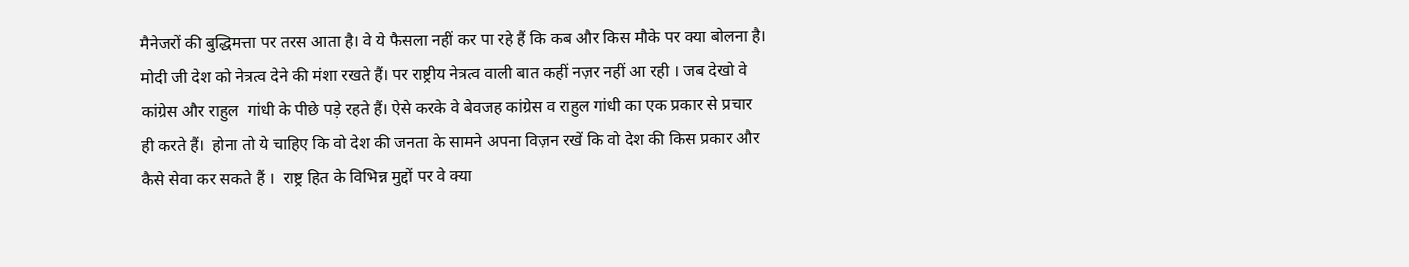मैनेजरों की बुद्धिमत्ता पर तरस आता है। वे ये फैसला नहीं कर पा रहे हैं कि कब और किस मौके पर क्या बोलना है। मोदी जी देश को नेत्रत्व देने की मंशा रखते हैं। पर राष्ट्रीय नेत्रत्व वाली बात कहीं नज़र नहीं आ रही । जब देखो वे कांग्रेस और राहुल  गांधी के पीछे पड़े रहते हैं। ऐसे करके वे बेवजह कांग्रेस व राहुल गांधी का एक प्रकार से प्रचार ही करते हैं।  होना तो ये चाहिए कि वो देश की जनता के सामने अपना विज़न रखें कि वो देश की किस प्रकार और कैसे सेवा कर सकते हैं ।  राष्ट्र हित के विभिन्न मुद्दों पर वे क्या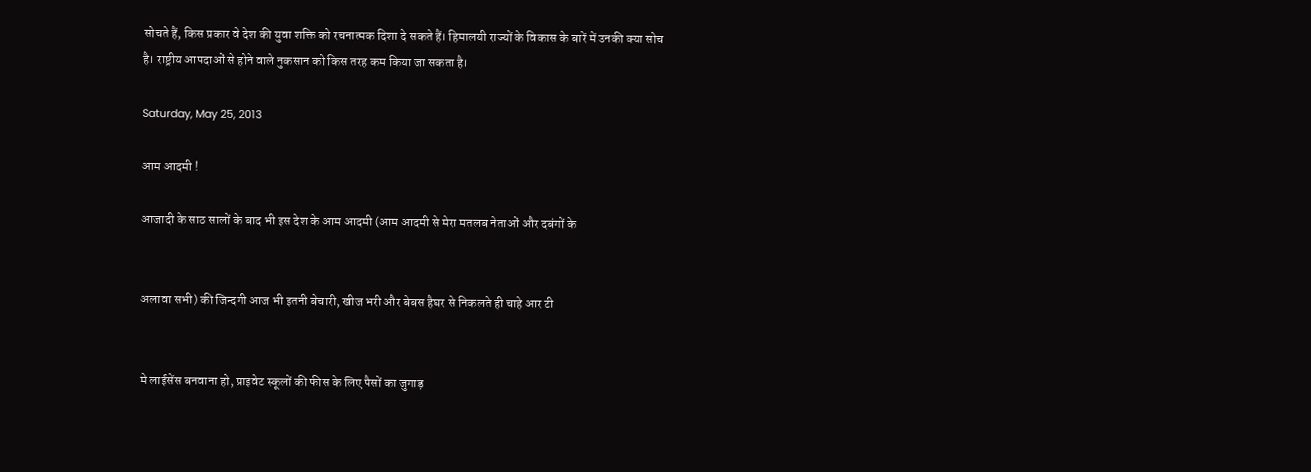सोचते हैं, किस प्रकार वे देश की युवा शक्ति को रचनात्मक दिशा दे सकते हैं। हिमालयी राज्यों के विकास के बारें में उनकी क्या सोच है। राष्ट्रीय आपदाओं से होने वाले नुकसान को किस तरह कम किया जा सकता है।

Saturday, May 25, 2013

आम आदमी !

आजादी के साठ सालों के बाद भी इस देश के आम आदमी (आम आदमी से मेरा मतलब नेताओं और दबंगों के


अलावा सभी) की जिन्दगी आज भी इतनी बेचारी, खीज भरी और बेबस हैघर से निकलते ही चाहे आर टी


मे लाईसेंस बनवाना हो, प्राइवेट स्कूलों की फीस के लिए पैसों का जुगाड़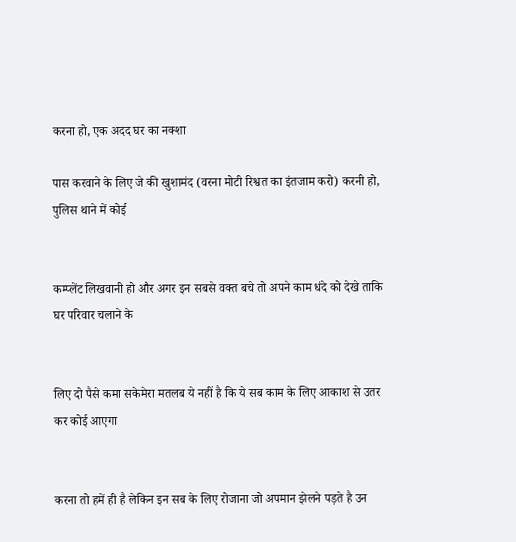करना हो, एक अदद घर का नक्शा

पास करवाने के लिए जे की खुशामंद (वरना मोटी रिश्वत का इंतजाम करो) करनी हो, पुलिस थाने में कोई


कम्प्लेंट लिखवानी हो और अगर इन सबसे वक्त बचे तो अपने काम धंदे को देखे ताकि घर परिवार चलाने के


लिए दो पैसे कमा सकेमेरा मतलब ये नहीं है कि ये सब काम के लिए आकाश से उतर कर कोई आएगा


करना तो हमें ही है लेकिन इन सब के लिए रोजाना जो अपमान झेलने पड़ते है उन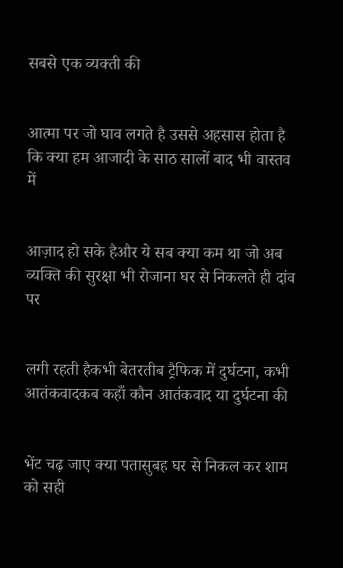सबसे एक व्यक्ती की


आत्मा पर जो घाव लगते है उससे अहसास होता है कि क्या हम आजादी के साठ सालों बाद भी वास्तव में


आज़ाद हो सके हैऔर ये सब क्या कम था जो अब व्यक्ति की सुरक्षा भी रोजाना घर से निकलते ही दांव पर


लगी रहती हैकभी बेतरतीब ट्रैफिक में दुर्घटना, कभी आतंकवादकब कहाँ कौन आतंकवाद या दुर्घटना की


भेंट चढ़ जाए क्या पतासुबह घर से निकल कर शाम को सही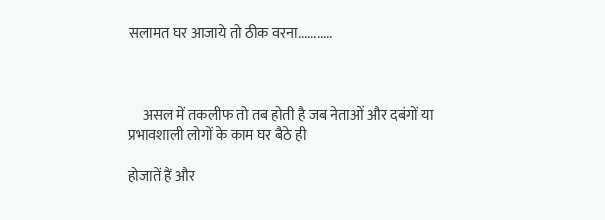सलामत घर आजाये तो ठीक वरना...........



     असल में तकलीफ तो तब होती है जब नेताओं और दबंगों या प्रभावशाली लोगों के काम घर बैठे ही

होजातें हैं और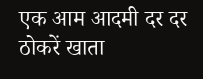एक आम आदमी दर दर ठोकरें खाता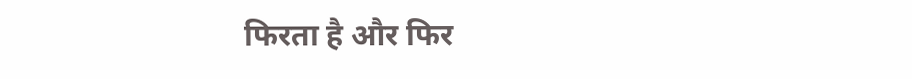फिरता है और फिर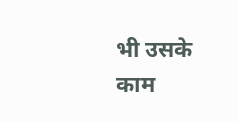भी उसके काम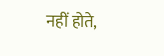नहीं होते,